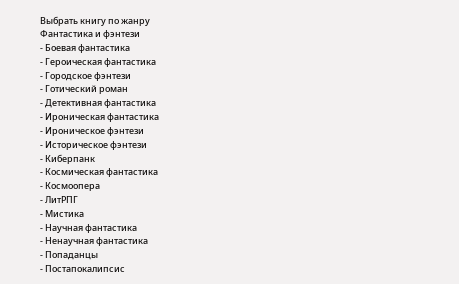Выбрать книгу по жанру
Фантастика и фэнтези
- Боевая фантастика
- Героическая фантастика
- Городское фэнтези
- Готический роман
- Детективная фантастика
- Ироническая фантастика
- Ироническое фэнтези
- Историческое фэнтези
- Киберпанк
- Космическая фантастика
- Космоопера
- ЛитРПГ
- Мистика
- Научная фантастика
- Ненаучная фантастика
- Попаданцы
- Постапокалипсис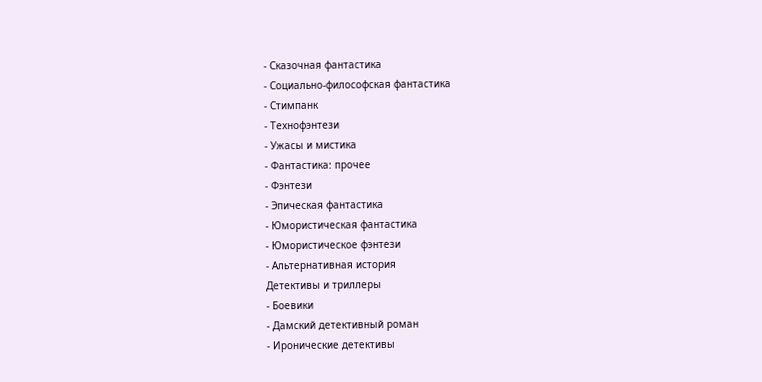- Сказочная фантастика
- Социально-философская фантастика
- Стимпанк
- Технофэнтези
- Ужасы и мистика
- Фантастика: прочее
- Фэнтези
- Эпическая фантастика
- Юмористическая фантастика
- Юмористическое фэнтези
- Альтернативная история
Детективы и триллеры
- Боевики
- Дамский детективный роман
- Иронические детективы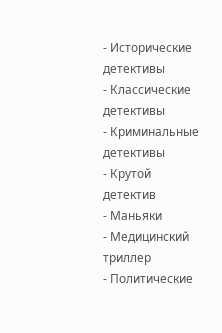- Исторические детективы
- Классические детективы
- Криминальные детективы
- Крутой детектив
- Маньяки
- Медицинский триллер
- Политические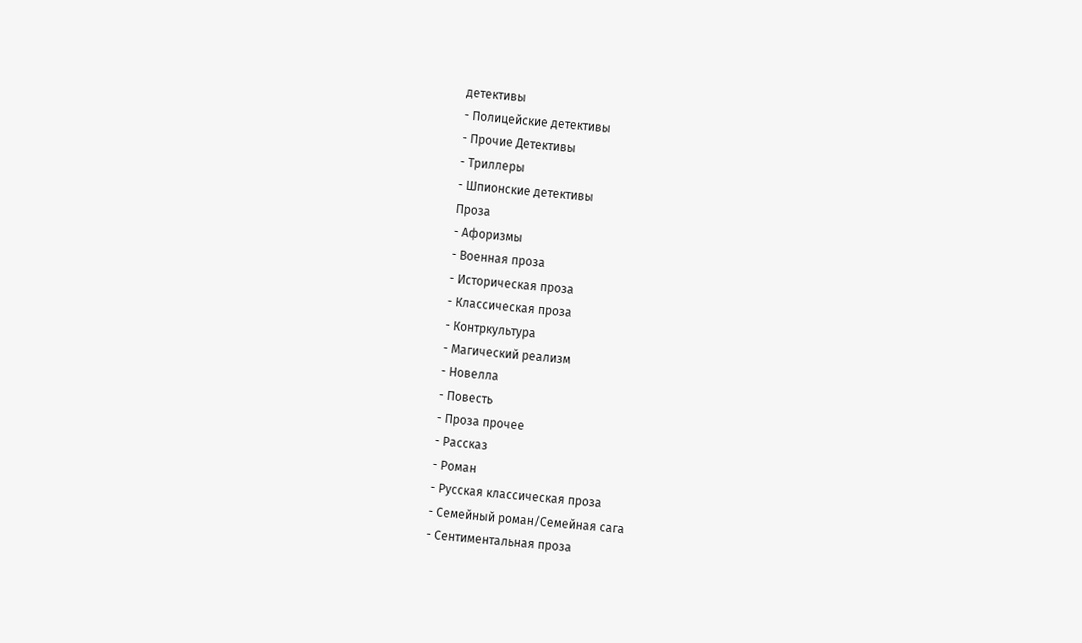детективы
- Полицейские детективы
- Прочие Детективы
- Триллеры
- Шпионские детективы
Проза
- Афоризмы
- Военная проза
- Историческая проза
- Классическая проза
- Контркультура
- Магический реализм
- Новелла
- Повесть
- Проза прочее
- Рассказ
- Роман
- Русская классическая проза
- Семейный роман/Семейная сага
- Сентиментальная проза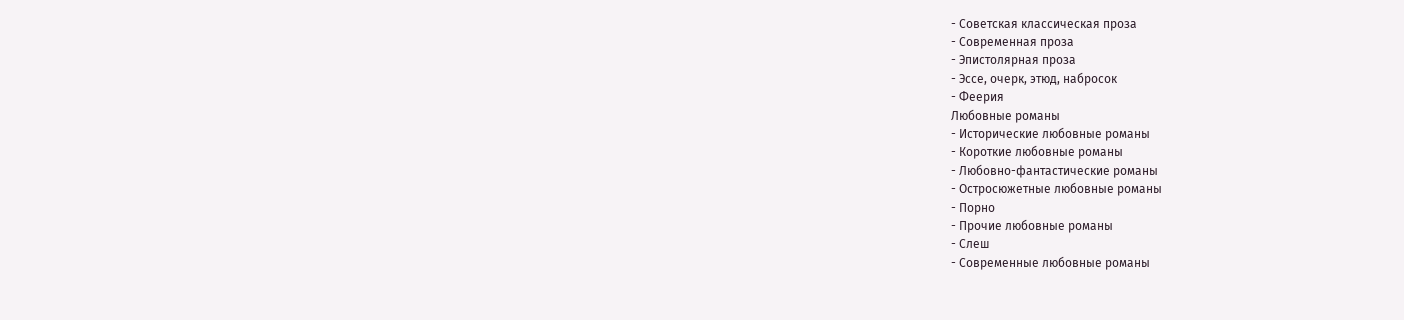- Советская классическая проза
- Современная проза
- Эпистолярная проза
- Эссе, очерк, этюд, набросок
- Феерия
Любовные романы
- Исторические любовные романы
- Короткие любовные романы
- Любовно-фантастические романы
- Остросюжетные любовные романы
- Порно
- Прочие любовные романы
- Слеш
- Современные любовные романы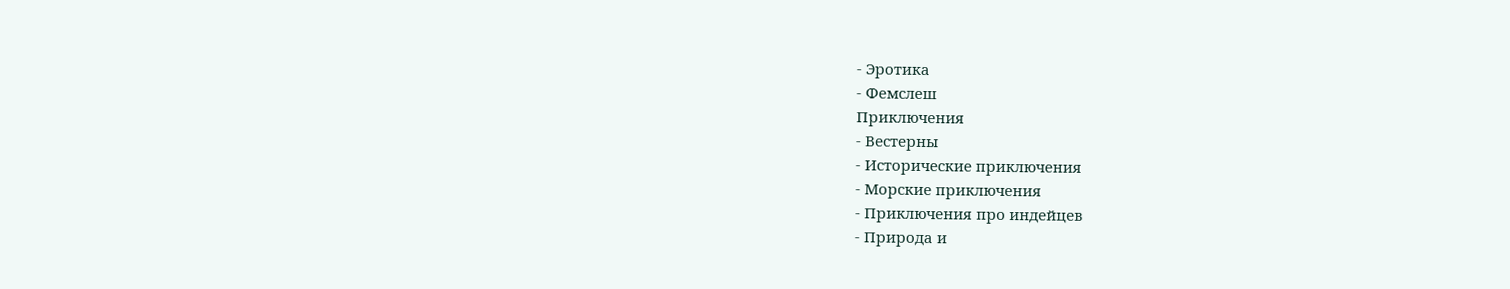- Эротика
- Фемслеш
Приключения
- Вестерны
- Исторические приключения
- Морские приключения
- Приключения про индейцев
- Природа и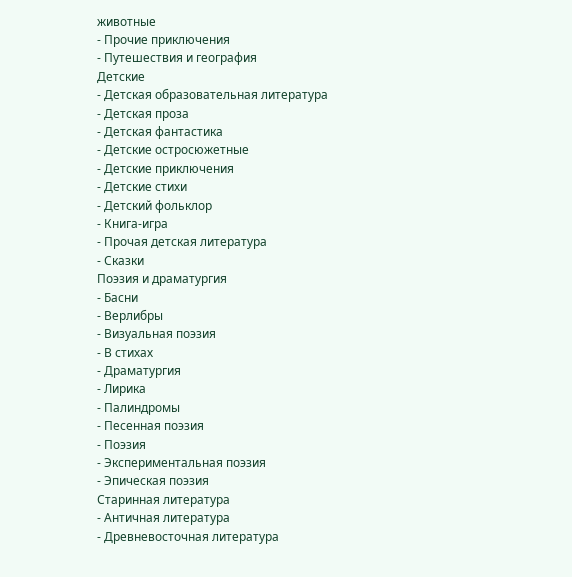животные
- Прочие приключения
- Путешествия и география
Детские
- Детская образовательная литература
- Детская проза
- Детская фантастика
- Детские остросюжетные
- Детские приключения
- Детские стихи
- Детский фольклор
- Книга-игра
- Прочая детская литература
- Сказки
Поэзия и драматургия
- Басни
- Верлибры
- Визуальная поэзия
- В стихах
- Драматургия
- Лирика
- Палиндромы
- Песенная поэзия
- Поэзия
- Экспериментальная поэзия
- Эпическая поэзия
Старинная литература
- Античная литература
- Древневосточная литература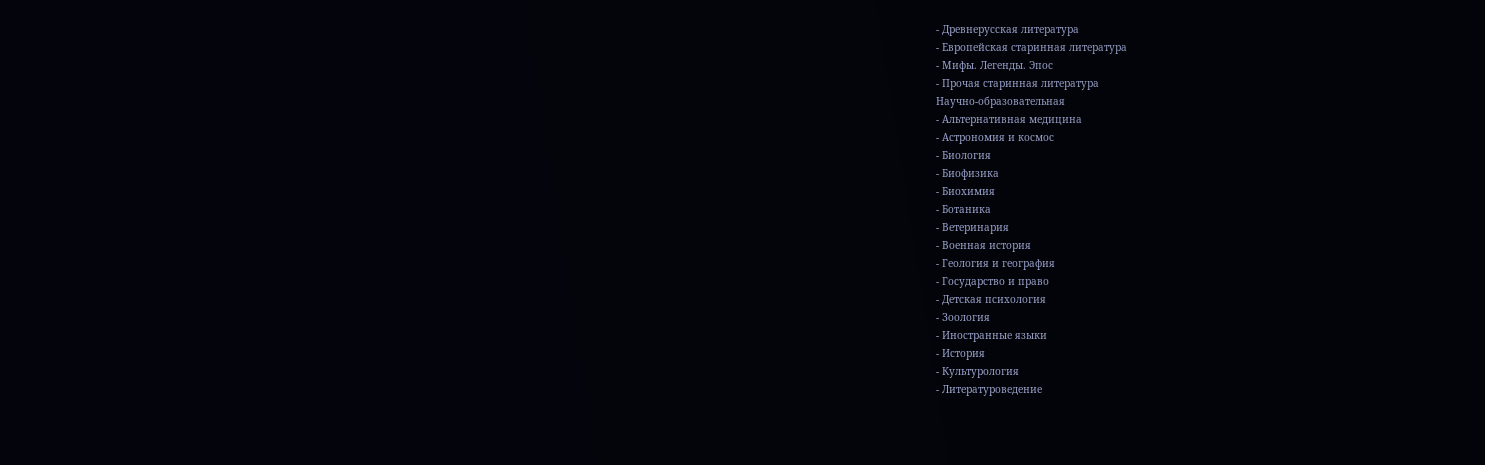- Древнерусская литература
- Европейская старинная литература
- Мифы. Легенды. Эпос
- Прочая старинная литература
Научно-образовательная
- Альтернативная медицина
- Астрономия и космос
- Биология
- Биофизика
- Биохимия
- Ботаника
- Ветеринария
- Военная история
- Геология и география
- Государство и право
- Детская психология
- Зоология
- Иностранные языки
- История
- Культурология
- Литературоведение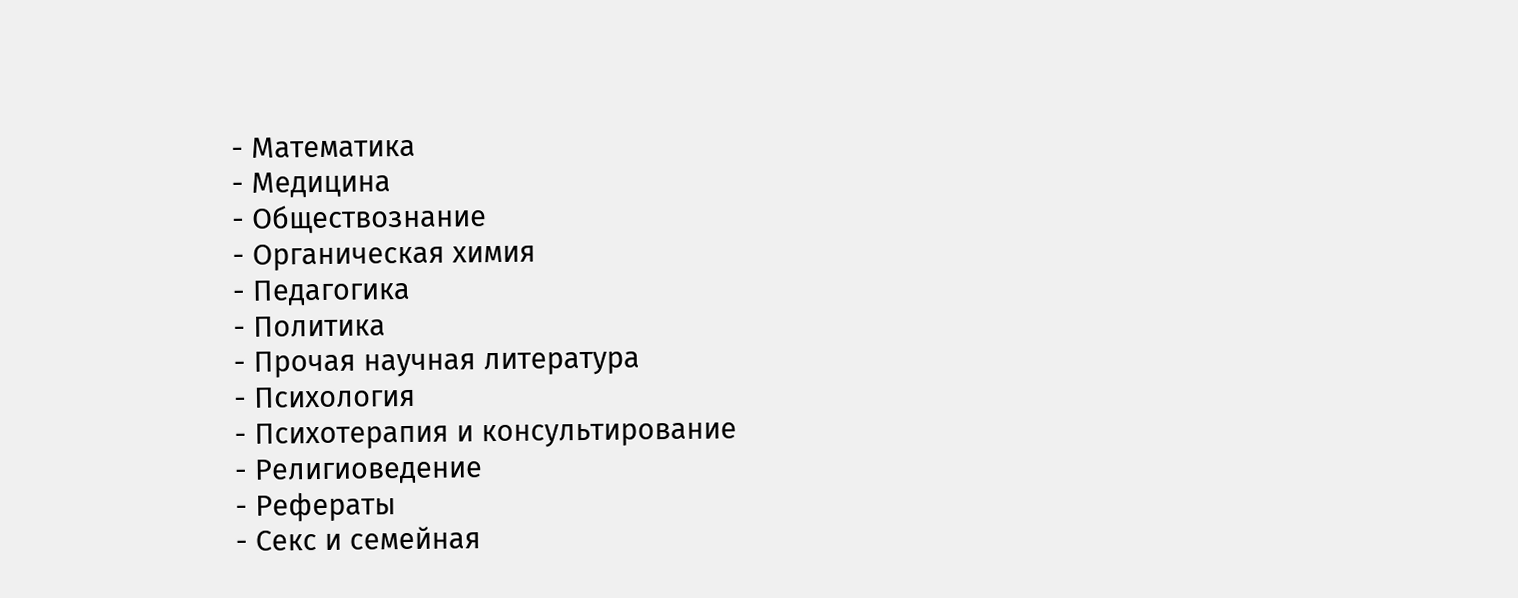- Математика
- Медицина
- Обществознание
- Органическая химия
- Педагогика
- Политика
- Прочая научная литература
- Психология
- Психотерапия и консультирование
- Религиоведение
- Рефераты
- Секс и семейная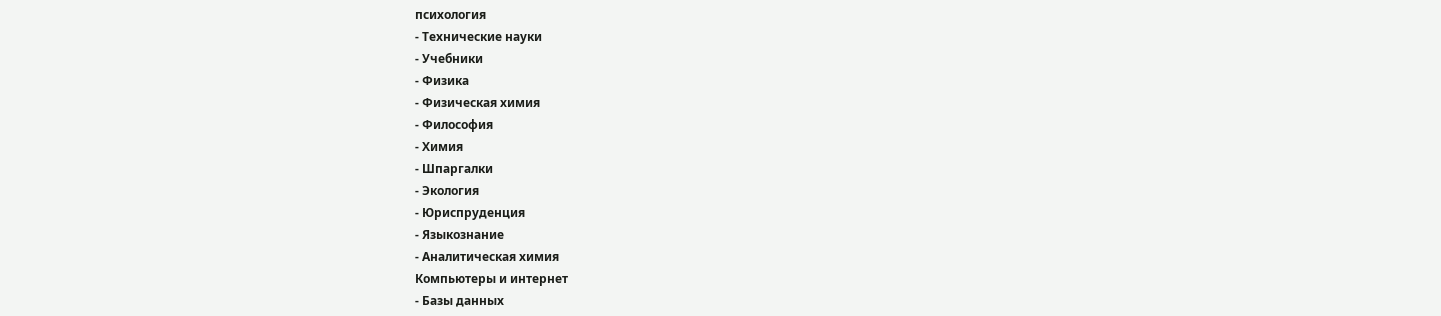психология
- Технические науки
- Учебники
- Физика
- Физическая химия
- Философия
- Химия
- Шпаргалки
- Экология
- Юриспруденция
- Языкознание
- Аналитическая химия
Компьютеры и интернет
- Базы данных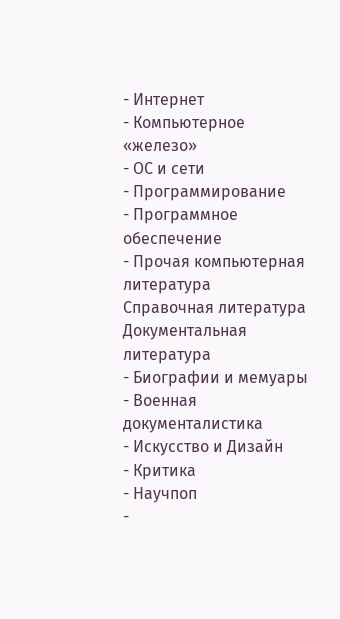- Интернет
- Компьютерное «железо»
- ОС и сети
- Программирование
- Программное обеспечение
- Прочая компьютерная литература
Справочная литература
Документальная литература
- Биографии и мемуары
- Военная документалистика
- Искусство и Дизайн
- Критика
- Научпоп
-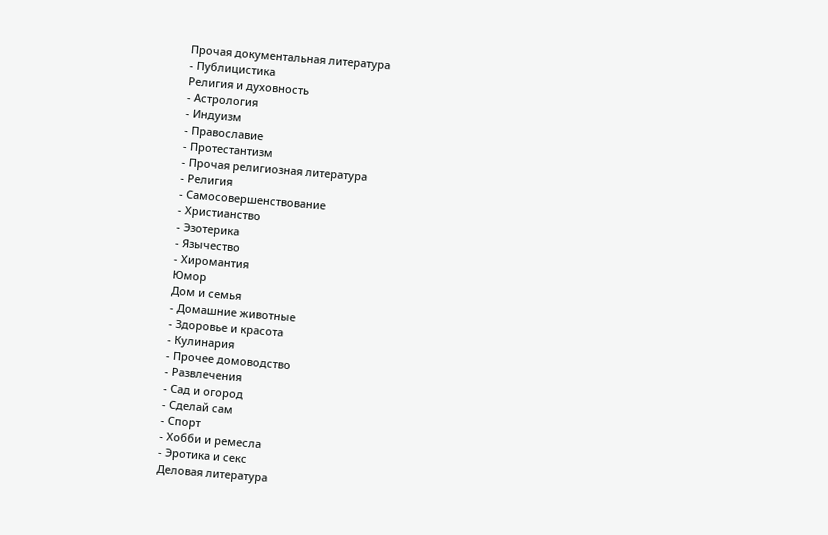Прочая документальная литература
- Публицистика
Религия и духовность
- Астрология
- Индуизм
- Православие
- Протестантизм
- Прочая религиозная литература
- Религия
- Самосовершенствование
- Христианство
- Эзотерика
- Язычество
- Хиромантия
Юмор
Дом и семья
- Домашние животные
- Здоровье и красота
- Кулинария
- Прочее домоводство
- Развлечения
- Сад и огород
- Сделай сам
- Спорт
- Хобби и ремесла
- Эротика и секс
Деловая литература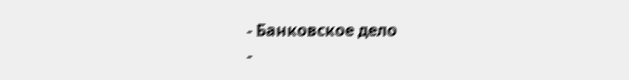- Банковское дело
-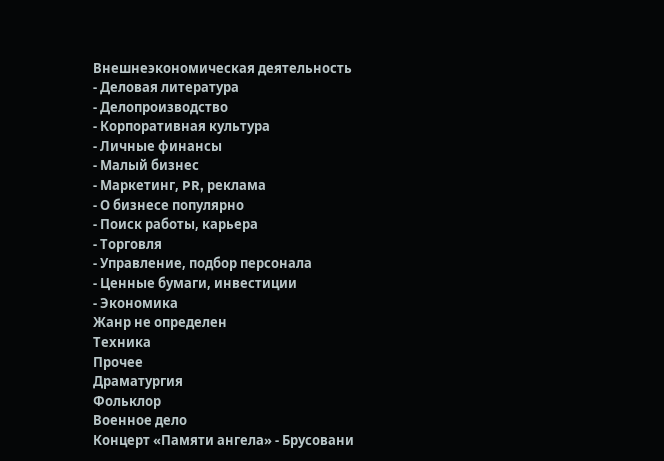Внешнеэкономическая деятельность
- Деловая литература
- Делопроизводство
- Корпоративная культура
- Личные финансы
- Малый бизнес
- Маркетинг, PR, реклама
- О бизнесе популярно
- Поиск работы, карьера
- Торговля
- Управление, подбор персонала
- Ценные бумаги, инвестиции
- Экономика
Жанр не определен
Техника
Прочее
Драматургия
Фольклор
Военное дело
Концерт «Памяти ангела» - Брусовани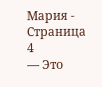Мария - Страница 4
— Это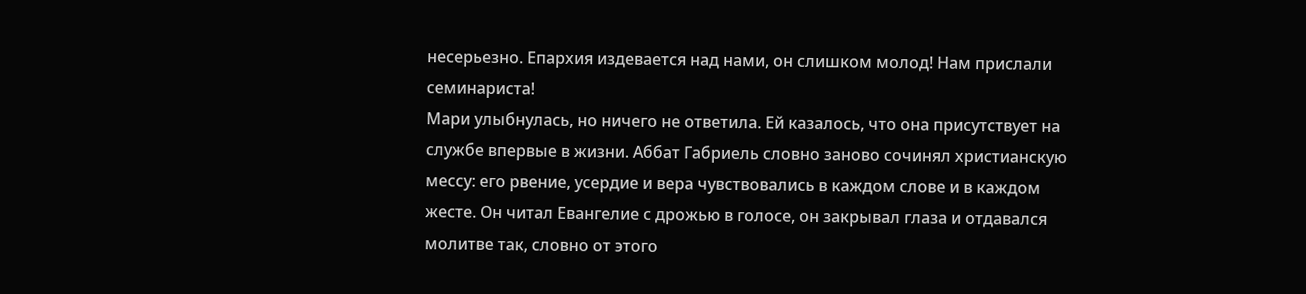несерьезно. Епархия издевается над нами, он слишком молод! Нам прислали семинариста!
Мари улыбнулась, но ничего не ответила. Ей казалось, что она присутствует на службе впервые в жизни. Аббат Габриель словно заново сочинял христианскую мессу: его рвение, усердие и вера чувствовались в каждом слове и в каждом жесте. Он читал Евангелие с дрожью в голосе, он закрывал глаза и отдавался молитве так, словно от этого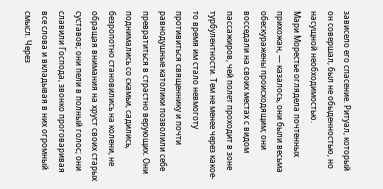зависело его спасение. Ритуал, который он совершал, был не обыденностью, но насущной необходимостью.
Мари Морестье оглядела почтенных прихожан, — казалось, они были весьма обескуражены происходящим; они восседали на своих местах с видом пассажиров, чей полет проходит в зоне турбулентности. Тем не менее через какое-то время им стало невмоготу противиться священнику и почти равнодушные католики позволили себе превратиться в страстно верующих. Они поднимались со скамьи, садились, безропотно становились на колени, не обращая внимания на хруст своих старых суставов; они пели в полный голос; они славили Господа, звонко проговаривая все слова и вкладывая в них огромный смысл. Через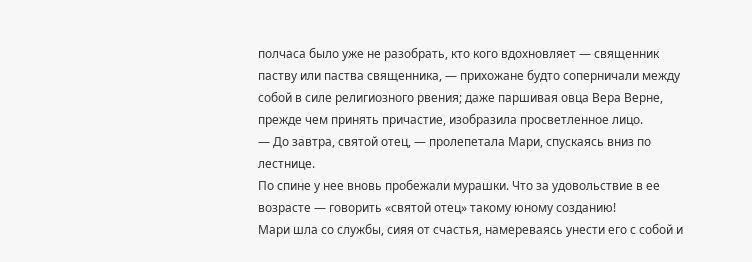полчаса было уже не разобрать, кто кого вдохновляет — священник паству или паства священника, — прихожане будто соперничали между собой в силе религиозного рвения; даже паршивая овца Вера Верне, прежде чем принять причастие, изобразила просветленное лицо.
— До завтра, святой отец, — пролепетала Мари, спускаясь вниз по лестнице.
По спине у нее вновь пробежали мурашки. Что за удовольствие в ее возрасте — говорить «святой отец» такому юному созданию!
Мари шла со службы, сияя от счастья, намереваясь унести его с собой и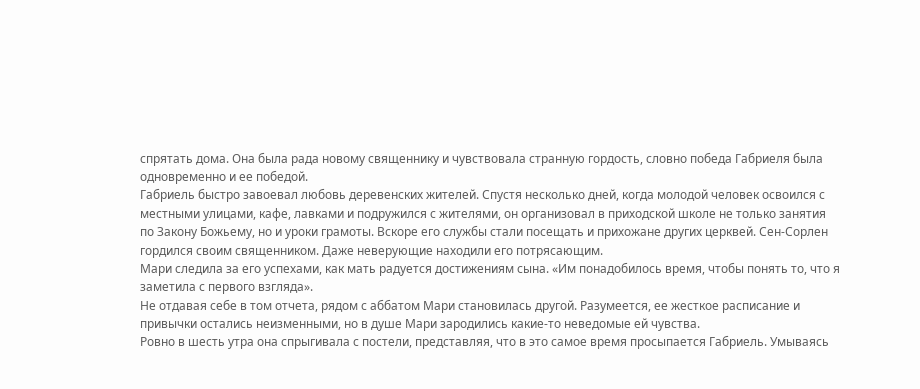спрятать дома. Она была рада новому священнику и чувствовала странную гордость, словно победа Габриеля была одновременно и ее победой.
Габриель быстро завоевал любовь деревенских жителей. Спустя несколько дней, когда молодой человек освоился с местными улицами, кафе, лавками и подружился с жителями, он организовал в приходской школе не только занятия по Закону Божьему, но и уроки грамоты. Вскоре его службы стали посещать и прихожане других церквей. Сен-Сорлен гордился своим священником. Даже неверующие находили его потрясающим.
Мари следила за его успехами, как мать радуется достижениям сына. «Им понадобилось время, чтобы понять то, что я заметила с первого взгляда».
Не отдавая себе в том отчета, рядом с аббатом Мари становилась другой. Разумеется, ее жесткое расписание и привычки остались неизменными, но в душе Мари зародились какие-то неведомые ей чувства.
Ровно в шесть утра она спрыгивала с постели, представляя, что в это самое время просыпается Габриель. Умываясь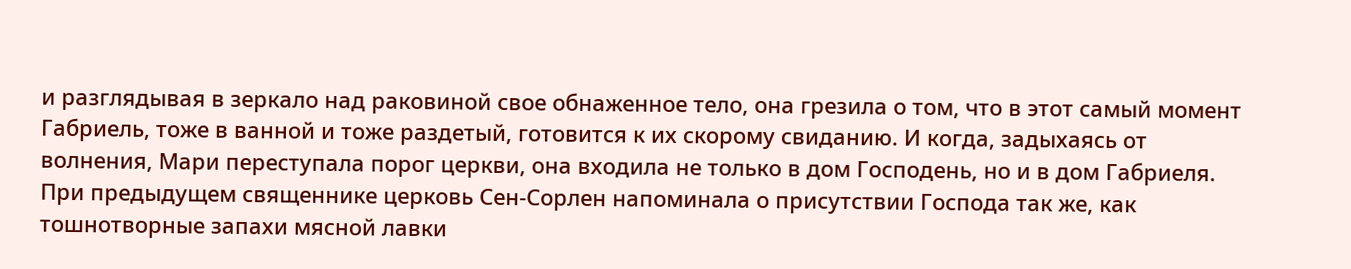и разглядывая в зеркало над раковиной свое обнаженное тело, она грезила о том, что в этот самый момент Габриель, тоже в ванной и тоже раздетый, готовится к их скорому свиданию. И когда, задыхаясь от волнения, Мари переступала порог церкви, она входила не только в дом Господень, но и в дом Габриеля. При предыдущем священнике церковь Сен-Сорлен напоминала о присутствии Господа так же, как тошнотворные запахи мясной лавки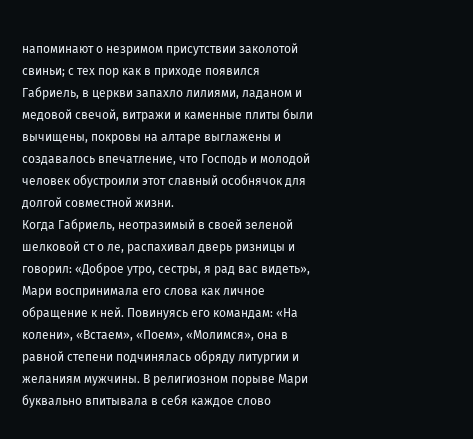напоминают о незримом присутствии заколотой свиньи; с тех пор как в приходе появился Габриель, в церкви запахло лилиями, ладаном и медовой свечой, витражи и каменные плиты были вычищены, покровы на алтаре выглажены и создавалось впечатление, что Господь и молодой человек обустроили этот славный особнячок для долгой совместной жизни.
Когда Габриель, неотразимый в своей зеленой шелковой ст о ле, распахивал дверь ризницы и говорил: «Доброе утро, сестры, я рад вас видеть», Мари воспринимала его слова как личное обращение к ней. Повинуясь его командам: «На колени», «Встаем», «Поем», «Молимся», она в равной степени подчинялась обряду литургии и желаниям мужчины. В религиозном порыве Мари буквально впитывала в себя каждое слово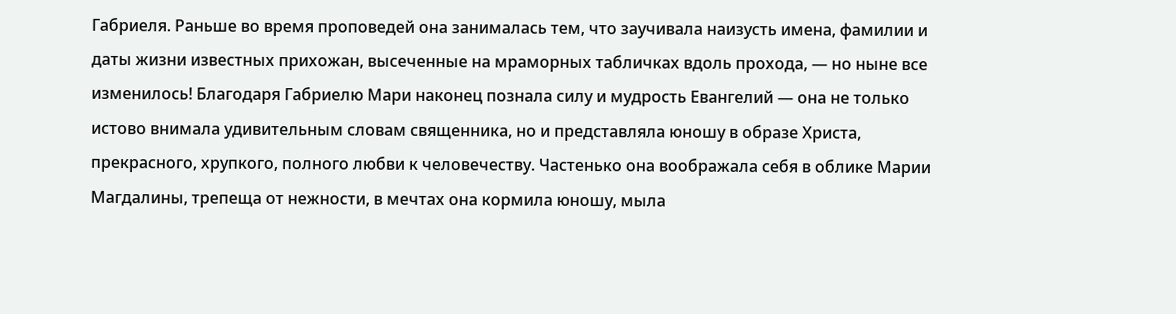Габриеля. Раньше во время проповедей она занималась тем, что заучивала наизусть имена, фамилии и даты жизни известных прихожан, высеченные на мраморных табличках вдоль прохода, — но ныне все изменилось! Благодаря Габриелю Мари наконец познала силу и мудрость Евангелий — она не только истово внимала удивительным словам священника, но и представляла юношу в образе Христа, прекрасного, хрупкого, полного любви к человечеству. Частенько она воображала себя в облике Марии Магдалины, трепеща от нежности, в мечтах она кормила юношу, мыла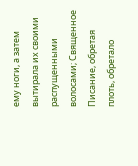ему ноги, а затем вытирала их своими распущенными волосами; Священное Писание, обретая плоть, обретало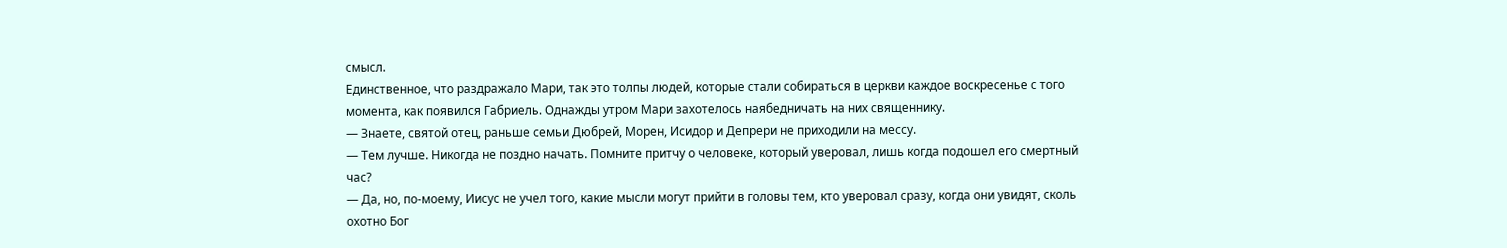смысл.
Единственное, что раздражало Мари, так это толпы людей, которые стали собираться в церкви каждое воскресенье с того момента, как появился Габриель. Однажды утром Мари захотелось наябедничать на них священнику.
— Знаете, святой отец, раньше семьи Дюбрей, Морен, Исидор и Депрери не приходили на мессу.
— Тем лучше. Никогда не поздно начать. Помните притчу о человеке, который уверовал, лишь когда подошел его смертный час?
— Да, но, по-моему, Иисус не учел того, какие мысли могут прийти в головы тем, кто уверовал сразу, когда они увидят, сколь охотно Бог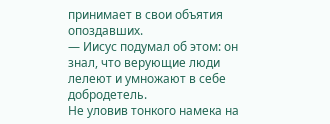принимает в свои объятия опоздавших.
— Иисус подумал об этом: он знал, что верующие люди лелеют и умножают в себе добродетель.
Не уловив тонкого намека на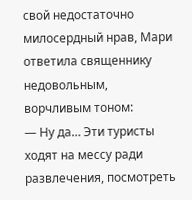свой недостаточно милосердный нрав, Мари ответила священнику недовольным, ворчливым тоном:
— Ну да… Эти туристы ходят на мессу ради развлечения, посмотреть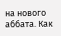на нового аббата. Как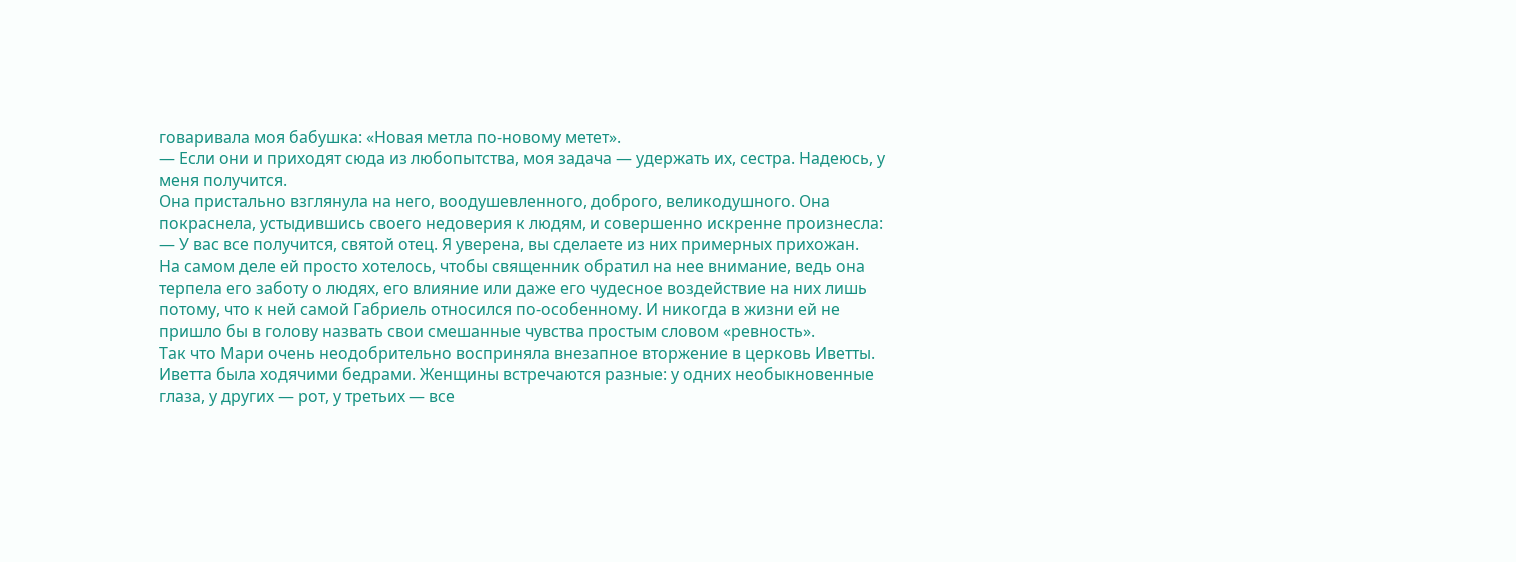говаривала моя бабушка: «Новая метла по-новому метет».
— Если они и приходят сюда из любопытства, моя задача — удержать их, сестра. Надеюсь, у меня получится.
Она пристально взглянула на него, воодушевленного, доброго, великодушного. Она покраснела, устыдившись своего недоверия к людям, и совершенно искренне произнесла:
— У вас все получится, святой отец. Я уверена, вы сделаете из них примерных прихожан.
На самом деле ей просто хотелось, чтобы священник обратил на нее внимание, ведь она терпела его заботу о людях, его влияние или даже его чудесное воздействие на них лишь потому, что к ней самой Габриель относился по-особенному. И никогда в жизни ей не пришло бы в голову назвать свои смешанные чувства простым словом «ревность».
Так что Мари очень неодобрительно восприняла внезапное вторжение в церковь Иветты.
Иветта была ходячими бедрами. Женщины встречаются разные: у одних необыкновенные глаза, у других — рот, у третьих — все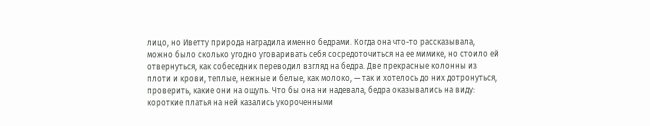лицо, но Иветту природа наградила именно бедрами. Когда она что-то рассказывала, можно было сколько угодно уговаривать себя сосредоточиться на ее мимике, но стоило ей отвернуться, как собеседник переводил взгляд на бедра. Две прекрасные колонны из плоти и крови, теплые, нежные и белые, как молоко, — так и хотелось до них дотронуться, проверить, какие они на ощупь. Что бы она ни надевала, бедра оказывались на виду: короткие платья на ней казались укороченными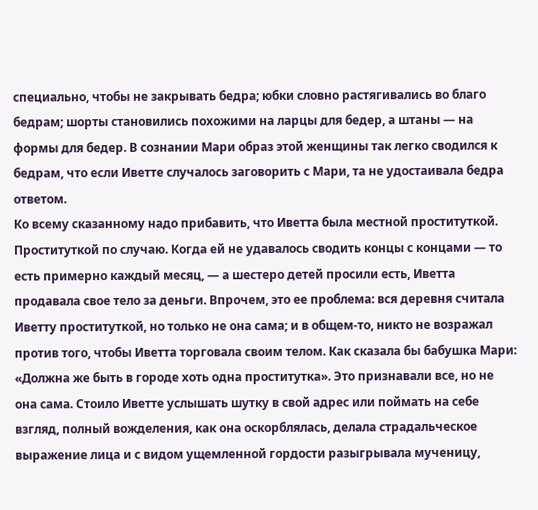специально, чтобы не закрывать бедра; юбки словно растягивались во благо бедрам; шорты становились похожими на ларцы для бедер, а штаны — на формы для бедер. В сознании Мари образ этой женщины так легко сводился к бедрам, что если Иветте случалось заговорить с Мари, та не удостаивала бедра ответом.
Ко всему сказанному надо прибавить, что Иветта была местной проституткой. Проституткой по случаю. Когда ей не удавалось сводить концы с концами — то есть примерно каждый месяц, — а шестеро детей просили есть, Иветта продавала свое тело за деньги. Впрочем, это ее проблема: вся деревня считала Иветту проституткой, но только не она сама; и в общем-то, никто не возражал против того, чтобы Иветта торговала своим телом. Как сказала бы бабушка Мари: «Должна же быть в городе хоть одна проститутка». Это признавали все, но не она сама. Стоило Иветте услышать шутку в свой адрес или поймать на себе взгляд, полный вожделения, как она оскорблялась, делала страдальческое выражение лица и с видом ущемленной гордости разыгрывала мученицу,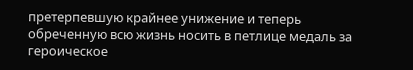претерпевшую крайнее унижение и теперь обреченную всю жизнь носить в петлице медаль за героическое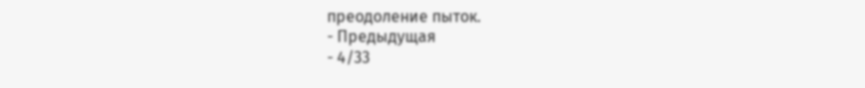преодоление пыток.
- Предыдущая
- 4/33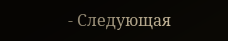- Следующая